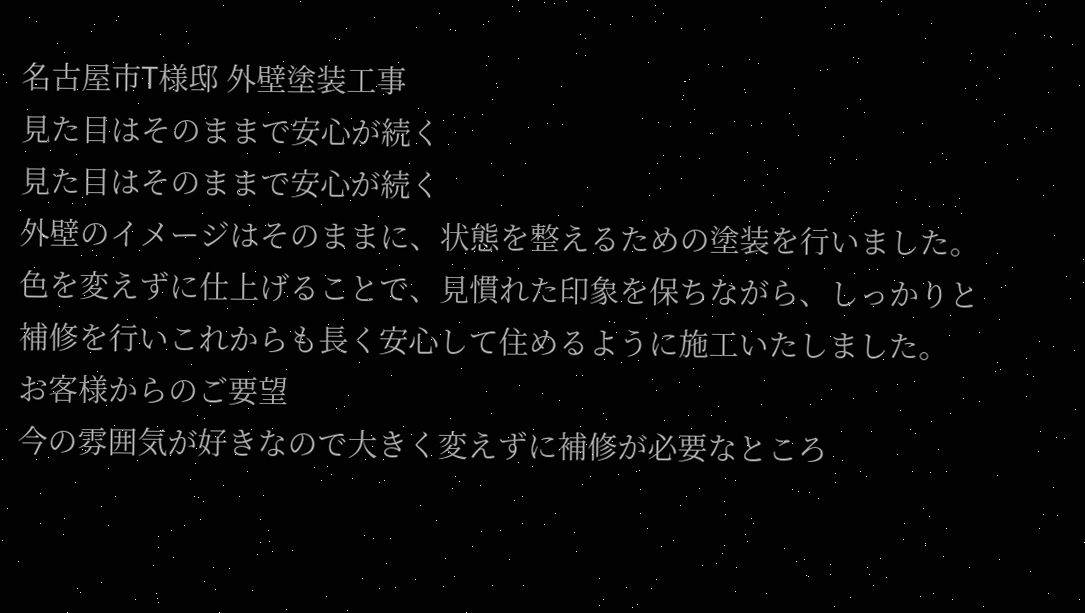名古屋市T様邸 外壁塗装工事
見た目はそのままで安心が続く
見た目はそのままで安心が続く
外壁のイメージはそのままに、状態を整えるための塗装を行いました。
色を変えずに仕上げることで、見慣れた印象を保ちながら、しっかりと補修を行いこれからも長く安心して住めるように施工いたしました。
お客様からのご要望
今の雰囲気が好きなので大きく変えずに補修が必要なところ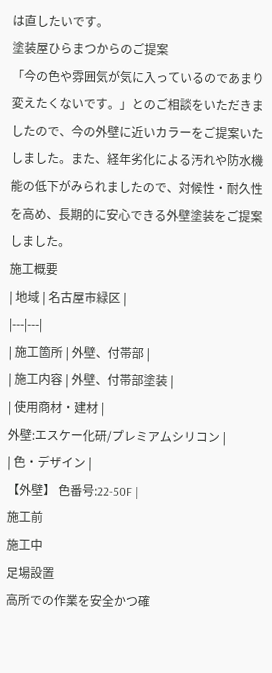は直したいです。
塗装屋ひらまつからのご提案
「今の色や雰囲気が気に入っているのであまり変えたくないです。」とのご相談をいただきましたので、今の外壁に近いカラーをご提案いたしました。また、経年劣化による汚れや防水機能の低下がみられましたので、対候性・耐久性を高め、長期的に安心できる外壁塗装をご提案しました。
施工概要
| 地域 | 名古屋市緑区 |
|---|---|
| 施工箇所 | 外壁、付帯部 |
| 施工内容 | 外壁、付帯部塗装 |
| 使用商材・建材 |
外壁:エスケー化研/プレミアムシリコン |
| 色・デザイン |
【外壁】 色番号:22-50F |
施工前
施工中
足場設置
高所での作業を安全かつ確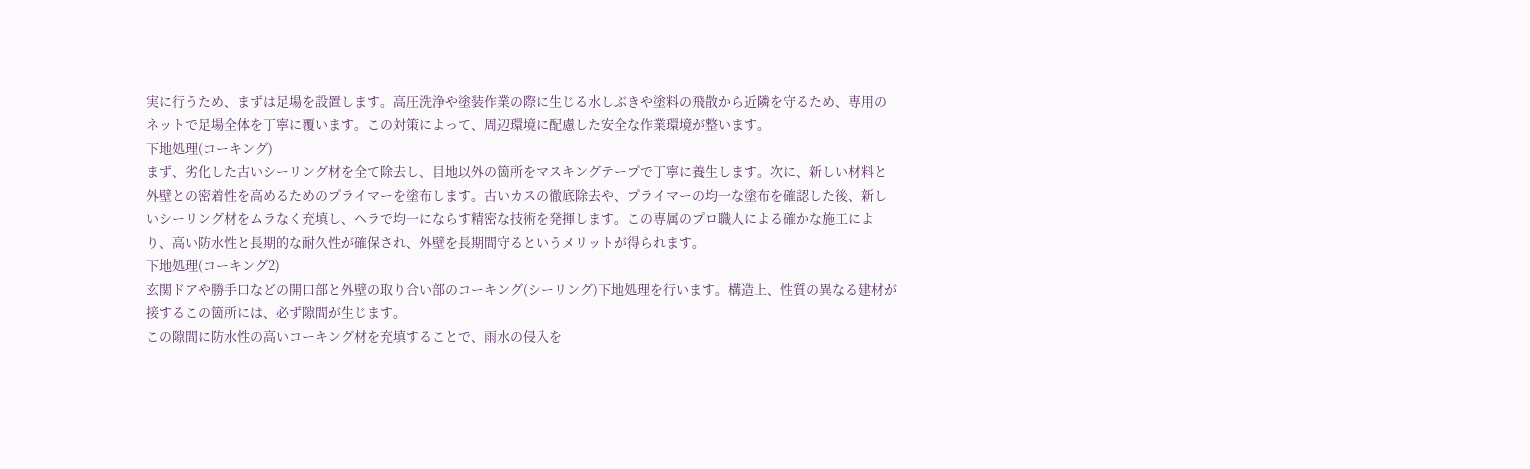実に行うため、まずは足場を設置します。高圧洗浄や塗装作業の際に生じる水しぶきや塗料の飛散から近隣を守るため、専用のネットで足場全体を丁寧に覆います。この対策によって、周辺環境に配慮した安全な作業環境が整います。
下地処理(コーキング)
まず、劣化した古いシーリング材を全て除去し、目地以外の箇所をマスキングテープで丁寧に養生します。次に、新しい材料と外壁との密着性を高めるためのプライマーを塗布します。古いカスの徹底除去や、プライマーの均一な塗布を確認した後、新しいシーリング材をムラなく充填し、ヘラで均一にならす精密な技術を発揮します。この専属のプロ職人による確かな施工により、高い防水性と長期的な耐久性が確保され、外壁を長期間守るというメリットが得られます。
下地処理(コーキング2)
玄関ドアや勝手口などの開口部と外壁の取り合い部のコーキング(シーリング)下地処理を行います。構造上、性質の異なる建材が接するこの箇所には、必ず隙間が生じます。
この隙間に防水性の高いコーキング材を充填することで、雨水の侵入を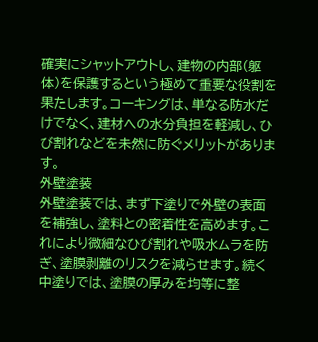確実にシャットアウトし、建物の内部(躯体)を保護するという極めて重要な役割を果たします。コーキングは、単なる防水だけでなく、建材への水分負担を軽減し、ひび割れなどを未然に防ぐメリットがあります。
外壁塗装
外壁塗装では、まず下塗りで外壁の表面を補強し、塗料との密着性を高めます。これにより微細なひび割れや吸水ムラを防ぎ、塗膜剥離のリスクを減らせます。続く中塗りでは、塗膜の厚みを均等に整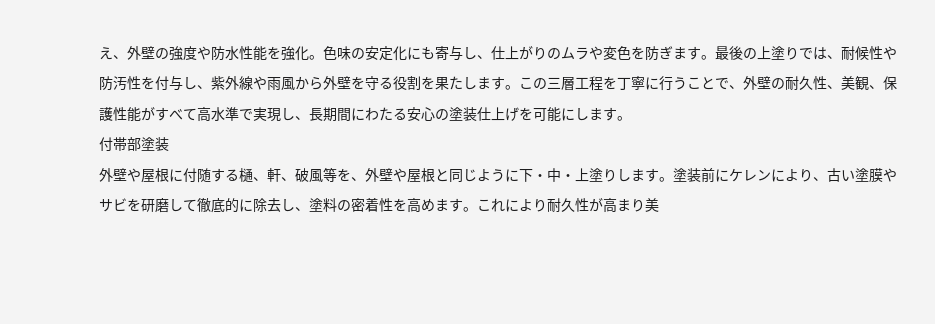え、外壁の強度や防水性能を強化。色味の安定化にも寄与し、仕上がりのムラや変色を防ぎます。最後の上塗りでは、耐候性や防汚性を付与し、紫外線や雨風から外壁を守る役割を果たします。この三層工程を丁寧に行うことで、外壁の耐久性、美観、保護性能がすべて高水準で実現し、長期間にわたる安心の塗装仕上げを可能にします。
付帯部塗装
外壁や屋根に付随する樋、軒、破風等を、外壁や屋根と同じように下・中・上塗りします。塗装前にケレンにより、古い塗膜やサビを研磨して徹底的に除去し、塗料の密着性を高めます。これにより耐久性が高まり美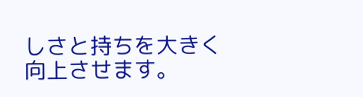しさと持ちを大きく向上させます。